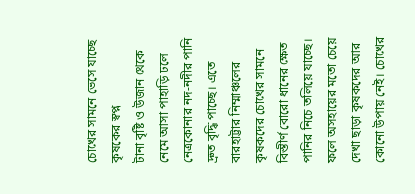চোখের সামনে ভেসে যাচ্ছে কৃষকের স্বপ্ন
টানা বৃষ্টি ও উজান থেকে নেমে আসা পাহাড়ি ঢলে নেত্রকোনার নদ-নদীর পানি দ্রুত বৃদ্ধি পাচ্ছে। এতে বারহাট্টার নিম্মাঞ্চলের কৃষকদের চোখের সামনে বিস্তীর্ণ বোরো ধানের ক্ষেত পানির নিচে তলিয়ে যাচ্ছে। ফলে অসহায়ের মতো চেয়ে দেখা ছাড়া কৃষকদের আর কোনো উপায় নেই। চোখের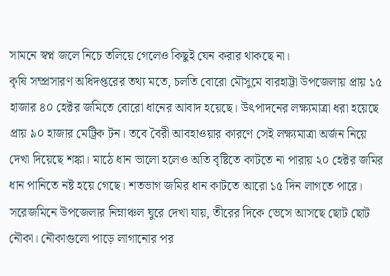সামনে স্বপ্ন জলে নিচে তলিয়ে গেলেও কিছুই যেন করার থাকছে না।
কৃষি সম্প্রসারণ অধিদপ্তরের তথ্য মতে, চলতি বোরো মৌসুমে বারহাট্টা উপজেলায় প্রায় ১৫ হাজার ৪০ হেক্টর জমিতে বোরো ধানের আবাদ হয়েছে। উৎপাদনের লক্ষ্যমাত্রা ধরা হয়েছে প্রায় ৯০ হাজার মেট্রিক টন। তবে বৈরী আবহাওয়ার কারণে সেই লক্ষ্যমাত্রা অর্জন নিয়ে দেখা দিয়েছে শঙ্কা। মাঠে ধান ভালো হলেও অতি বৃষ্টিতে কাটতে না পারায় ২০ হেক্টর জমির ধান পানিতে নষ্ট হয়ে গেছে। শতভাগ জমির ধান কাটতে আরো ১৫ দিন লাগতে পারে।
সরেজমিনে উপজেলার নিম্নাঞ্চল ঘুরে দেখা যায়, তীরের দিকে ভেসে আসছে ছোট ছোট নৌকা। নৌকাগুলো পাড়ে লাগানোর পর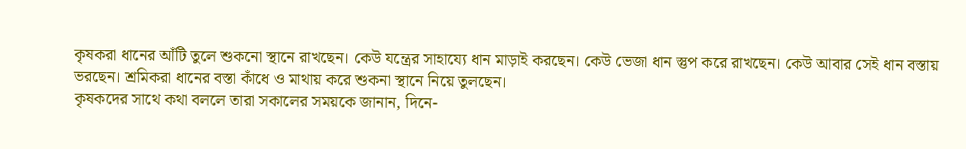কৃষকরা ধানের আঁটি তুলে শুকনো স্থানে রাখছেন। কেউ যন্ত্রের সাহায্যে ধান মাড়াই করছেন। কেউ ভেজা ধান স্তুপ করে রাখছেন। কেউ আবার সেই ধান বস্তায় ভরছেন। শ্রমিকরা ধানের বস্তা কাঁধে ও মাথায় করে শুকনা স্থানে নিয়ে তুলছেন।
কৃষকদের সাথে কথা বললে তারা সকালের সময়কে জানান, দিনে-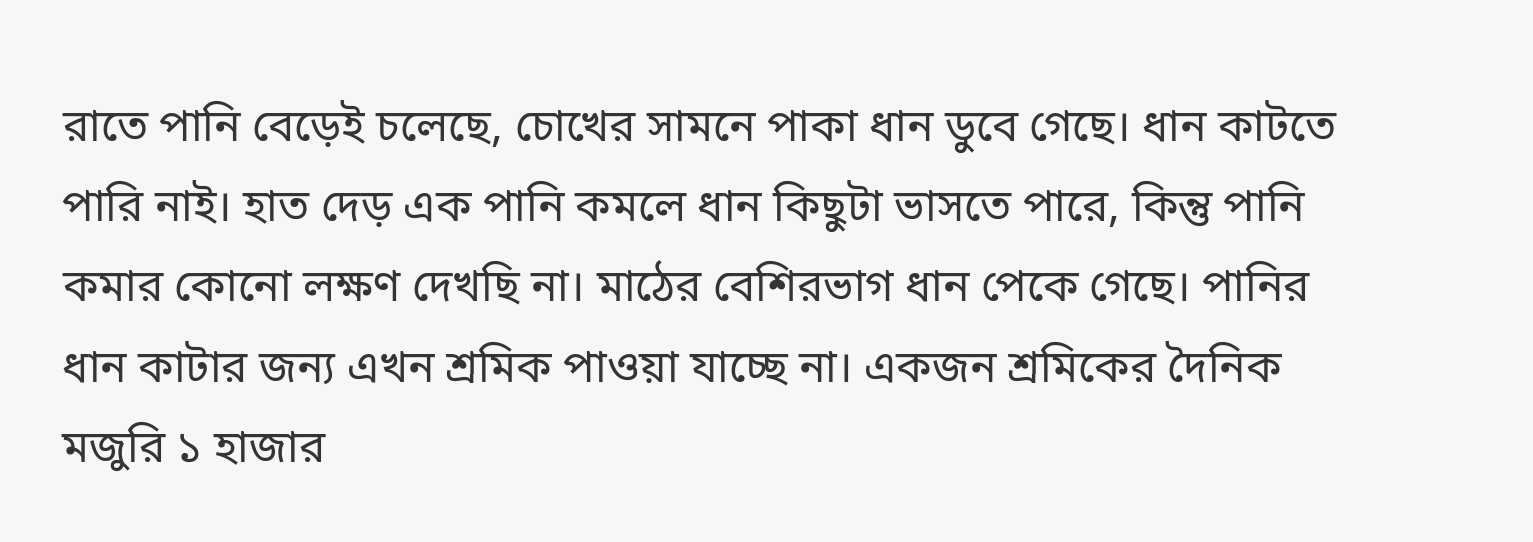রাতে পানি বেড়েই চলেছে, চোখের সামনে পাকা ধান ডুবে গেছে। ধান কাটতে পারি নাই। হাত দেড় এক পানি কমলে ধান কিছুটা ভাসতে পারে, কিন্তু পানি কমার কোনো লক্ষণ দেখছি না। মাঠের বেশিরভাগ ধান পেকে গেছে। পানির ধান কাটার জন্য এখন শ্রমিক পাওয়া যাচ্ছে না। একজন শ্রমিকের দৈনিক মজুরি ১ হাজার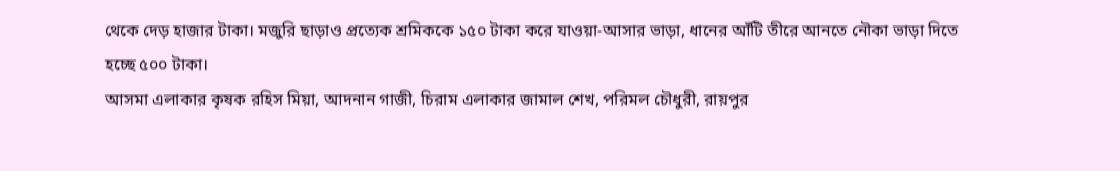থেকে দেড় হাজার টাকা। মজুরি ছাড়াও প্রত্যেক শ্রমিককে ১৫০ টাকা করে যাওয়া-আসার ভাড়া, ধানের আঁটি তীরে আনতে নৌকা ভাড়া দিতে হচ্ছে ৫০০ টাকা।
আসমা এলাকার কৃষক রহিস মিয়া, আদনান গাজী, চিরাম এলাকার জামাল শেখ, পরিমল চৌধুরী, রায়পুর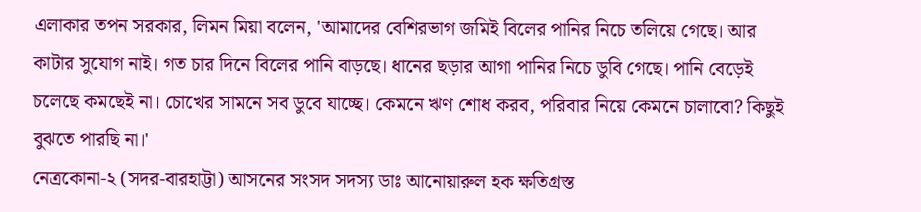এলাকার তপন সরকার, লিমন মিয়া বলেন, 'আমাদের বেশিরভাগ জমিই বিলের পানির নিচে তলিয়ে গেছে। আর কাটার সুযোগ নাই। গত চার দিনে বিলের পানি বাড়ছে। ধানের ছড়ার আগা পানির নিচে ডুবি গেছে। পানি বেড়েই চলেছে কমছেই না। চোখের সামনে সব ডুবে যাচ্ছে। কেমনে ঋণ শোধ করব, পরিবার নিয়ে কেমনে চালাবো? কিছুই বুঝতে পারছি না।'
নেত্রকোনা-২ (সদর-বারহাট্টা) আসনের সংসদ সদস্য ডাঃ আনোয়ারুল হক ক্ষতিগ্রস্ত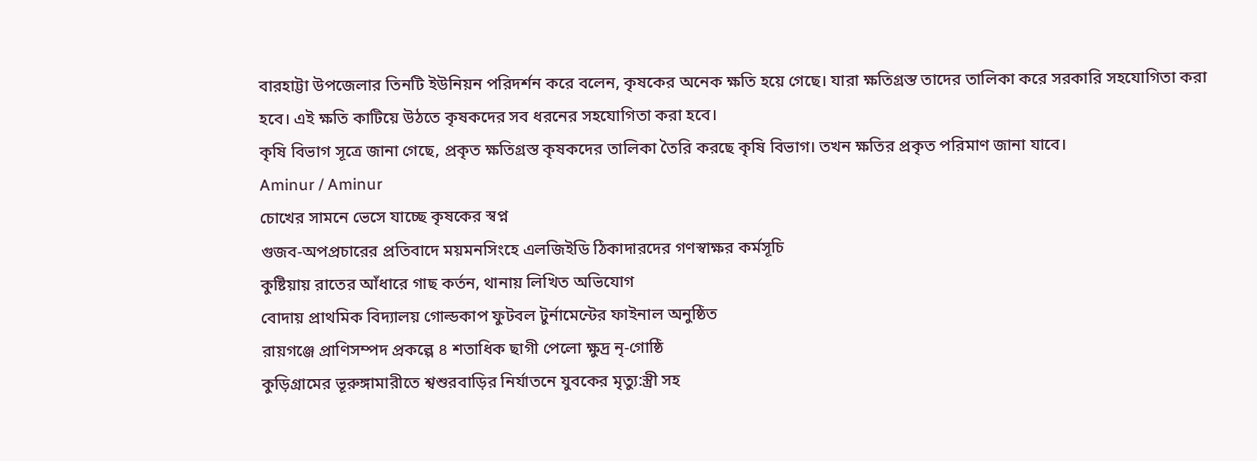বারহাট্টা উপজেলার তিনটি ইউনিয়ন পরিদর্শন করে বলেন, কৃষকের অনেক ক্ষতি হয়ে গেছে। যারা ক্ষতিগ্রস্ত তাদের তালিকা করে সরকারি সহযোগিতা করা হবে। এই ক্ষতি কাটিয়ে উঠতে কৃষকদের সব ধরনের সহযোগিতা করা হবে।
কৃষি বিভাগ সূত্রে জানা গেছে, প্রকৃত ক্ষতিগ্রস্ত কৃষকদের তালিকা তৈরি করছে কৃষি বিভাগ। তখন ক্ষতির প্রকৃত পরিমাণ জানা যাবে।
Aminur / Aminur
চোখের সামনে ভেসে যাচ্ছে কৃষকের স্বপ্ন
গুজব-অপপ্রচারের প্রতিবাদে ময়মনসিংহে এলজিইডি ঠিকাদারদের গণস্বাক্ষর কর্মসূচি
কুষ্টিয়ায় রাতের আঁধারে গাছ কর্তন, থানায় লিখিত অভিযোগ
বোদায় প্রাথমিক বিদ্যালয় গোল্ডকাপ ফুটবল টুর্নামেন্টের ফাইনাল অনুষ্ঠিত
রায়গঞ্জে প্রাণিসম্পদ প্রকল্পে ৪ শতাধিক ছাগী পেলো ক্ষুদ্র নৃ-গোষ্ঠি
কুড়িগ্রামের ভূরুঙ্গামারীতে শ্বশুরবাড়ির নির্যাতনে যুবকের মৃত্যু:স্ত্রী সহ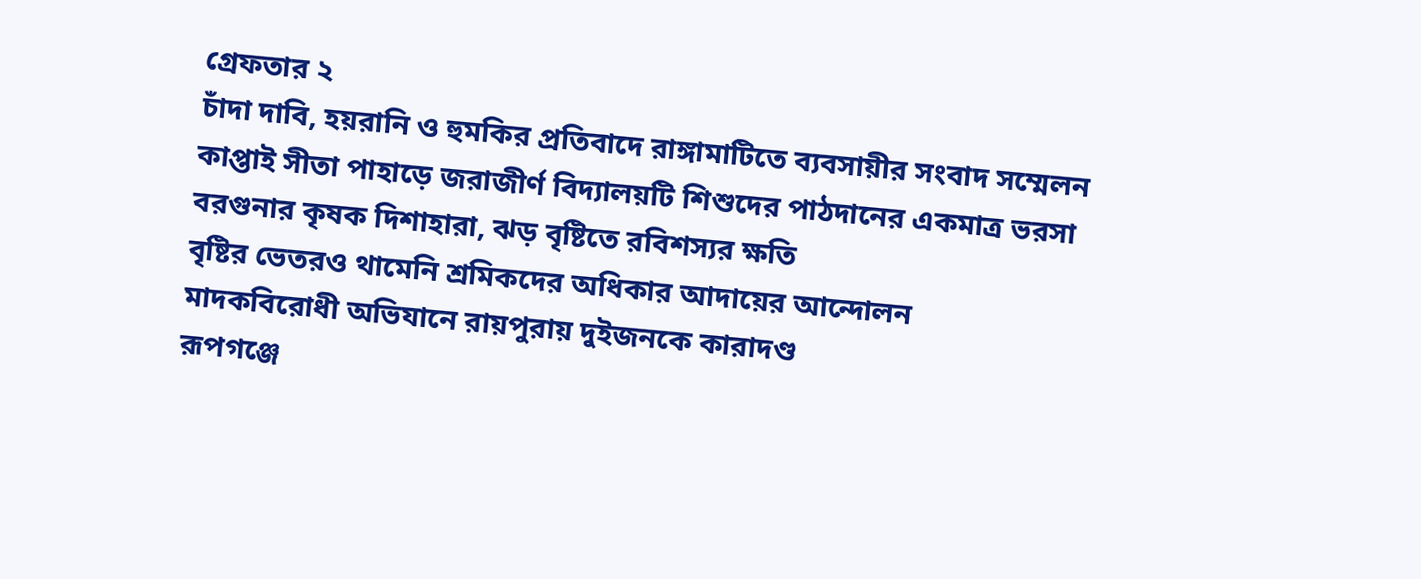গ্রেফতার ২
চাঁদা দাবি, হয়রানি ও হুমকির প্রতিবাদে রাঙ্গামাটিতে ব্যবসায়ীর সংবাদ সম্মেলন
কাপ্তাই সীতা পাহাড়ে জরাজীর্ণ বিদ্যালয়টি শিশুদের পাঠদানের একমাত্র ভরসা
বরগুনার কৃষক দিশাহারা, ঝড় বৃষ্টিতে রবিশস্যর ক্ষতি
বৃষ্টির ভেতরও থামেনি শ্রমিকদের অধিকার আদায়ের আন্দোলন
মাদকবিরোধী অভিযানে রায়পুরায় দুইজনকে কারাদণ্ড
রূপগঞ্জে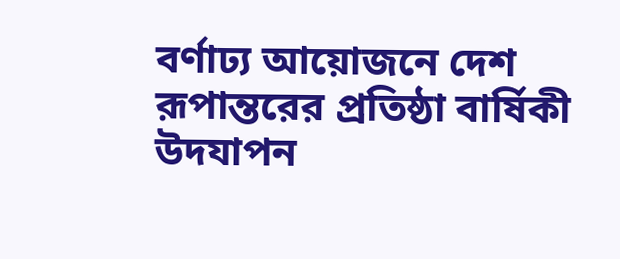বর্ণাঢ্য আয়োজনে দেশ রূপান্তরের প্রতিষ্ঠা বার্ষিকী উদযাপন